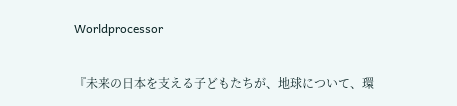Worldprocessor

『未来の日本を支える子どもたちが、地球について、環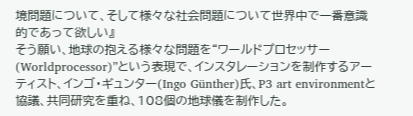境問題について、そして様々な社会問題について世界中で一番意識的であって欲しい』
そう願い、地球の抱える様々な問題を“ワールドプロセッサー(Worldprocessor)”という表現で、インスタレーションを制作するアーティスト、インゴ・ギュンター(Ingo Günther)氏、P3 art environmentと協議、共同研究を重ね、108個の地球儀を制作した。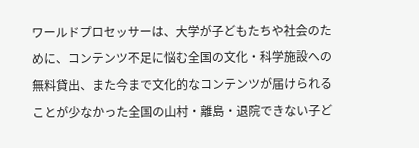ワールドプロセッサーは、大学が子どもたちや社会のために、コンテンツ不足に悩む全国の文化・科学施設への無料貸出、また今まで文化的なコンテンツが届けられることが少なかった全国の山村・離島・退院できない子ど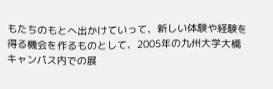もたちのもとへ出かけていって、新しい体験や経験を得る機会を作るものとして、2005年の九州大学大橋キャンパス内での展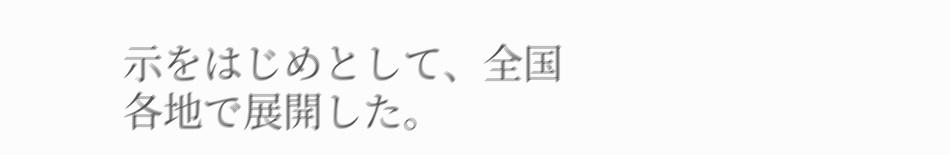示をはじめとして、全国各地で展開した。